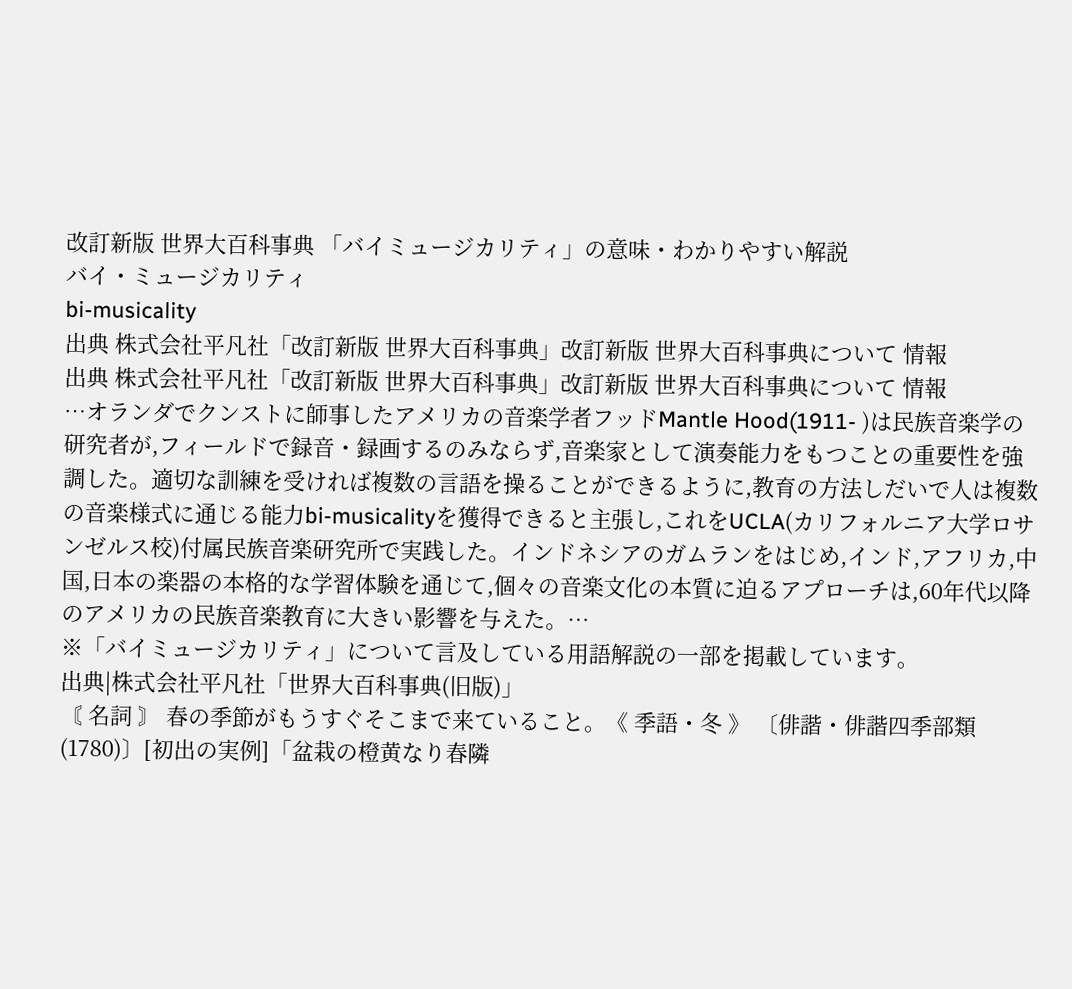改訂新版 世界大百科事典 「バイミュージカリティ」の意味・わかりやすい解説
バイ・ミュージカリティ
bi-musicality
出典 株式会社平凡社「改訂新版 世界大百科事典」改訂新版 世界大百科事典について 情報
出典 株式会社平凡社「改訂新版 世界大百科事典」改訂新版 世界大百科事典について 情報
…オランダでクンストに師事したアメリカの音楽学者フッドMantle Hood(1911‐ )は民族音楽学の研究者が,フィールドで録音・録画するのみならず,音楽家として演奏能力をもつことの重要性を強調した。適切な訓練を受ければ複数の言語を操ることができるように,教育の方法しだいで人は複数の音楽様式に通じる能力bi‐musicalityを獲得できると主張し,これをUCLA(カリフォルニア大学ロサンゼルス校)付属民族音楽研究所で実践した。インドネシアのガムランをはじめ,インド,アフリカ,中国,日本の楽器の本格的な学習体験を通じて,個々の音楽文化の本質に迫るアプローチは,60年代以降のアメリカの民族音楽教育に大きい影響を与えた。…
※「バイミュージカリティ」について言及している用語解説の一部を掲載しています。
出典|株式会社平凡社「世界大百科事典(旧版)」
〘 名詞 〙 春の季節がもうすぐそこまで来ていること。《 季語・冬 》 〔俳諧・俳諧四季部類(1780)〕[初出の実例]「盆栽の橙黄なり春隣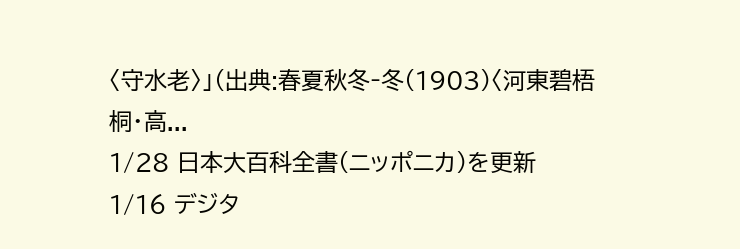〈守水老〉」(出典:春夏秋冬‐冬(1903)〈河東碧梧桐・高...
1/28 日本大百科全書(ニッポニカ)を更新
1/16 デジタ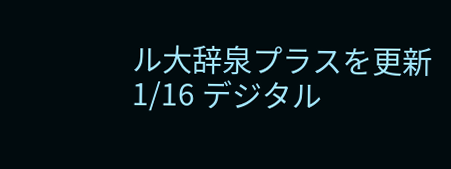ル大辞泉プラスを更新
1/16 デジタル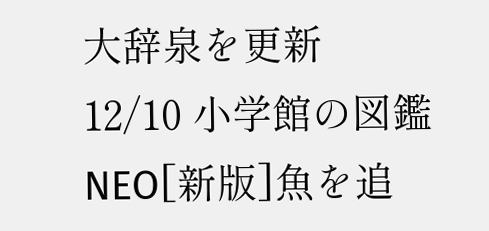大辞泉を更新
12/10 小学館の図鑑NEO[新版]魚を追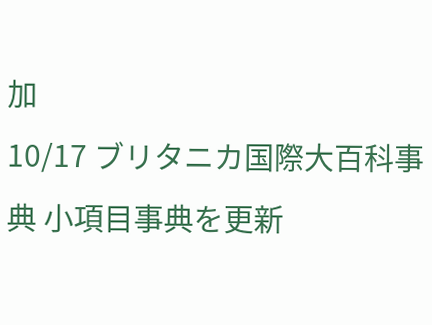加
10/17 ブリタニカ国際大百科事典 小項目事典を更新